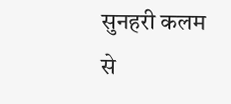सुनहरी कलम से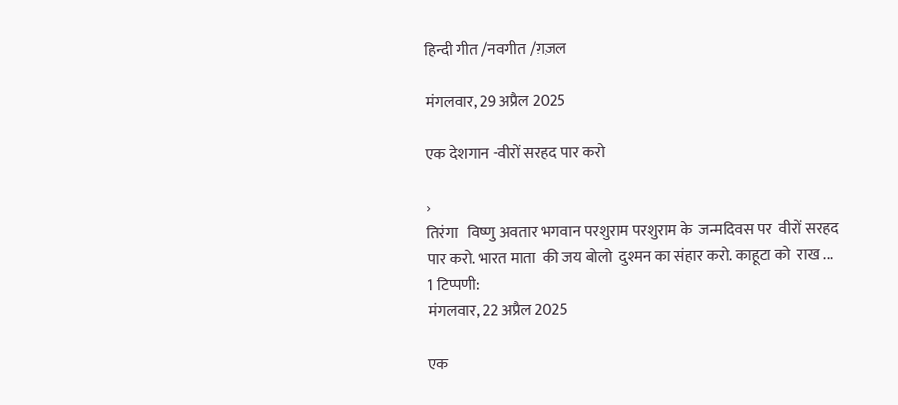हिन्दी गीत /नवगीत /ग़ज़ल

मंगलवार, 29 अप्रैल 2025

एक देशगान -वीरों सरहद पार करो

›
तिरंगा   विष्णु अवतार भगवान परशुराम परशुराम के  जन्मदिवस पर  वीरों सरहद पार करो. भारत माता  की जय बोलो  दुश्मन का संहार करो. काहूटा को  राख ...
1 टिप्पणी:
मंगलवार, 22 अप्रैल 2025

एक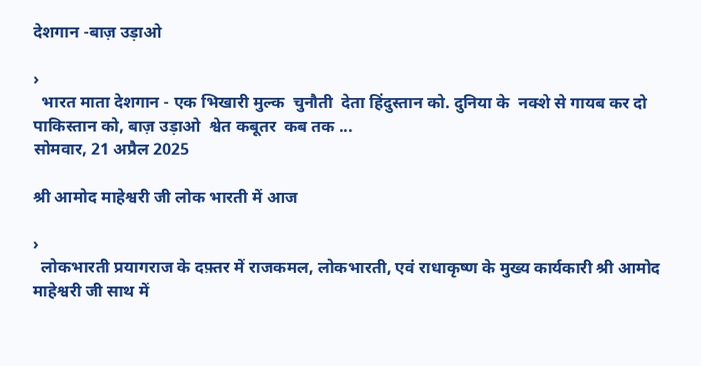देशगान -बाज़ उड़ाओ

›
  भारत माता देशगान - एक भिखारी मुल्क  चुनौती  देता हिंदुस्तान को. दुनिया के  नक्शे से गायब कर दो पाकिस्तान को, बाज़ उड़ाओ  श्वेत कबूतर  कब तक ...
सोमवार, 21 अप्रैल 2025

श्री आमोद माहेश्वरी जी लोक भारती में आज

›
  लोकभारती प्रयागराज के दफ़्तर में राजकमल, लोकभारती, एवं राधाकृष्ण के मुख्य कार्यकारी श्री आमोद माहेश्वरी जी साथ में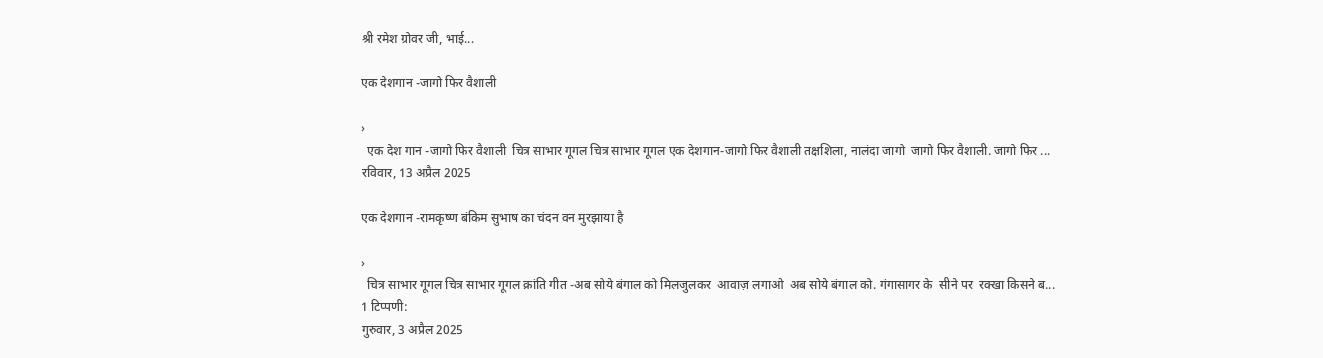श्री रमेश ग्रोवर जी, भाई...

एक देशगान -जागो फिर वैशाली

›
  एक देश गान -जागो फिर वैशाली  चित्र साभार गूगल चित्र साभार गूगल एक देशगान-जागो फिर वैशाली तक्षशिला, नालंदा जागो  जागो फिर वैशाली. जागो फिर ...
रविवार, 13 अप्रैल 2025

एक देशगान -रामकृष्ण बंकिम सुभाष का चंदन वन मुरझाया है

›
  चित्र साभार गूगल चित्र साभार गूगल क्रांति गीत -अब सोये बंगाल को मिलजुलकर  आवाज़ लगाओ  अब सोये बंगाल को. गंगासागर के  सीने पर  रक्खा किसने ब...
1 टिप्पणी:
गुरुवार, 3 अप्रैल 2025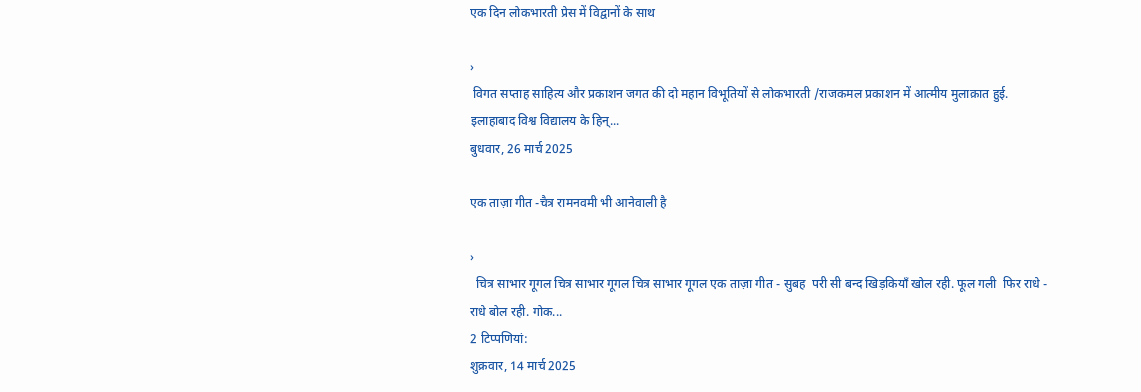एक दिन लोकभारती प्रेस में विद्वानों के साथ

›
 विगत सप्ताह साहित्य और प्रकाशन जगत की दो महान विभूतियों से लोकभारती /राजकमल प्रकाशन में आत्मीय मुलाक़ात हुई. इलाहाबाद विश्व विद्यालय के हिन्...
बुधवार, 26 मार्च 2025

एक ताज़ा गीत -चैत्र रामनवमी भी आनेवाली है

›
  चित्र साभार गूगल चित्र साभार गूगल चित्र साभार गूगल एक ताज़ा गीत - सुबह  परी सी बन्द खिड़कियाँ खोल रही. फूल गली  फिर राधे - राधे बोल रही. गोक...
2 टिप्‍पणियां:
शुक्रवार, 14 मार्च 2025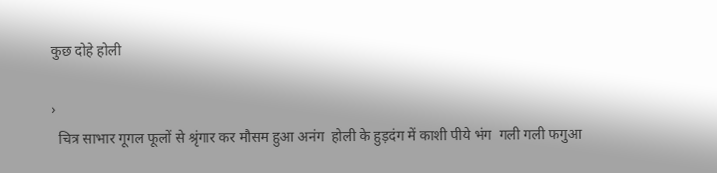कुछ दोहे होली

›
  चित्र साभार गूगल फूलों से श्रृंगार कर मौसम हुआ अनंग  होली के हुड़दंग में काशी पीये भंग  गली गली फगुआ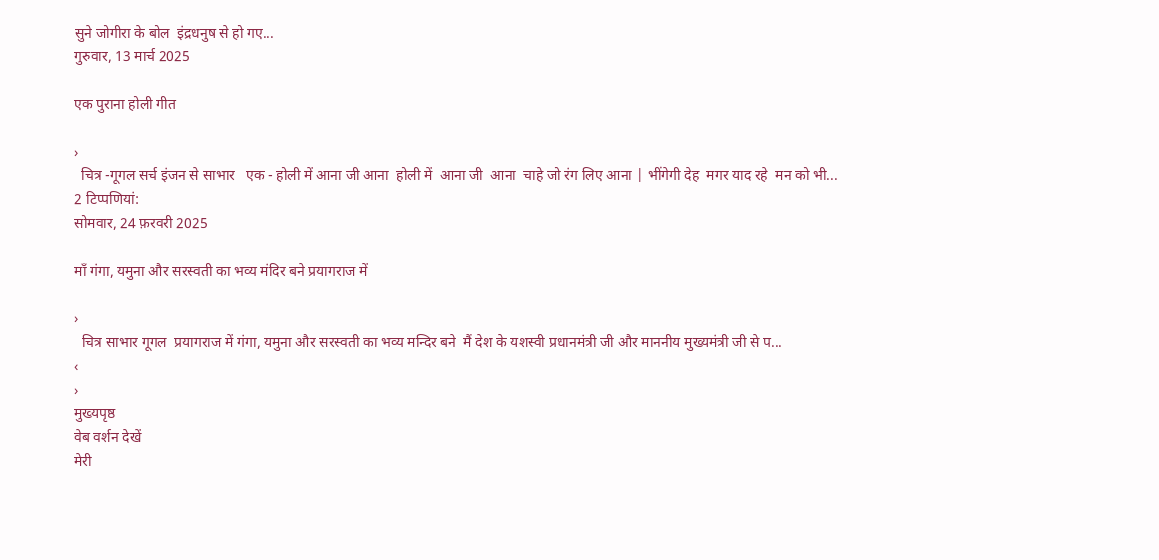सुने जोगीरा के बोल  इंद्रधनुष से हो गए...
गुरुवार, 13 मार्च 2025

एक पुराना होली गीत

›
  चित्र -गूगल सर्च इंजन से साभार   एक - होली में आना जी आना  होली में  आना जी  आना  चाहे जो रंग लिए आना | भींगेगी देह  मगर याद रहे  मन को भी...
2 टिप्‍पणियां:
सोमवार, 24 फ़रवरी 2025

माँ गंगा, यमुना और सरस्वती का भव्य मंदिर बने प्रयागराज में

›
  चित्र साभार गूगल  प्रयागराज में गंगा, यमुना और सरस्वती का भव्य मन्दिर बने  मैं देश के यशस्वी प्रधानमंत्री जी और माननीय मुख्यमंत्री जी से प...
‹
›
मुख्यपृष्ठ
वेब वर्शन देखें
मेरी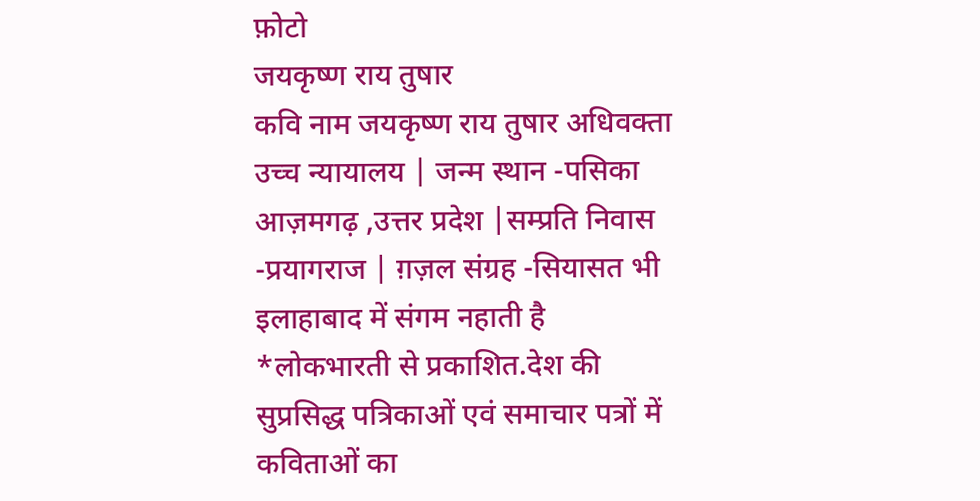फ़ोटो
जयकृष्ण राय तुषार
कवि नाम जयकृष्ण राय तुषार अधिवक्ता उच्च न्यायालय | जन्म स्थान -पसिका आज़मगढ़ ,उत्तर प्रदेश |सम्प्रति निवास -प्रयागराज | ग़ज़ल संग्रह -सियासत भी इलाहाबाद में संगम नहाती है *लोकभारती से प्रकाशित.देश की सुप्रसिद्ध पत्रिकाओं एवं समाचार पत्रों में कविताओं का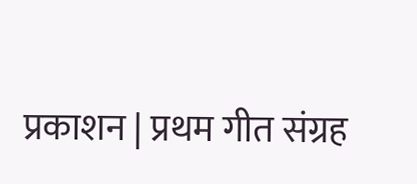प्रकाशन | प्रथम गीत संग्रह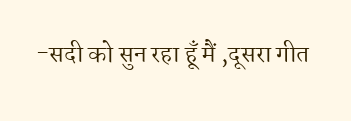-सदी को सुन रहा हूँ मैं ,दूसरा गीत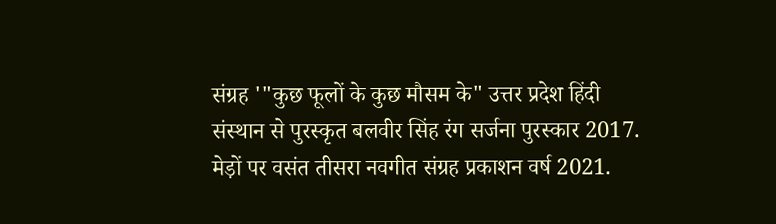संग्रह '"कुछ फूलों के कुछ मौसम के" उत्तर प्रदेश हिंदी संस्थान से पुरस्कृत बलवीर सिंह रंग सर्जना पुरस्कार 2017. मेड़ों पर वसंत तीसरा नवगीत संग्रह प्रकाशन वर्ष 2021.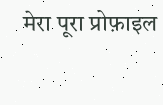मेरा पूरा प्रोफ़ाइल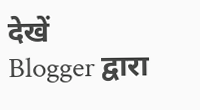देखें
Blogger द्वारा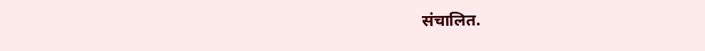संचालित.